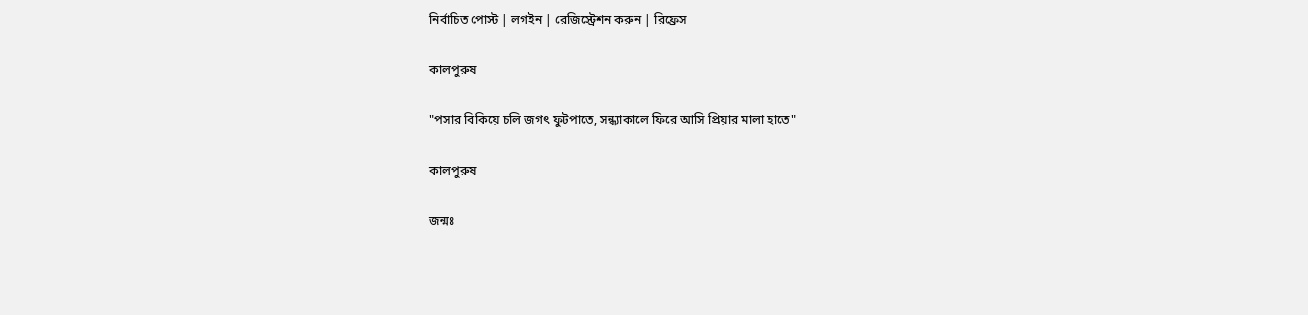নির্বাচিত পোস্ট | লগইন | রেজিস্ট্রেশন করুন | রিফ্রেস

কালপুরুষ

"পসার বিকিয়ে চলি জগৎ ফুটপাতে, সন্ধ্যাকালে ফিরে আসি প্রিয়ার মালা হাতে"

কালপুরুষ

জন্মঃ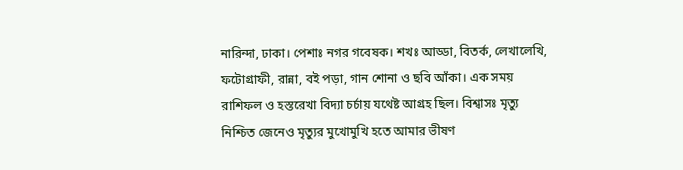নারিন্দা, ঢাকা। পেশাঃ নগর গবেষক। শখঃ আড্ডা, বিতর্ক, লেখালেখি, ফটোগ্রাফী, রান্না, বই পড়া, গান শোনা ও ছবি আঁকা। এক সময় রাশিফল ও হস্তরেখা বিদ্যা চর্চায় যথেষ্ট আগ্রহ ছিল। বিশ্বাসঃ মৃত্যু নিশ্চিত জেনেও মৃত্যুর মুখোমুখি হতে আমার ভীষণ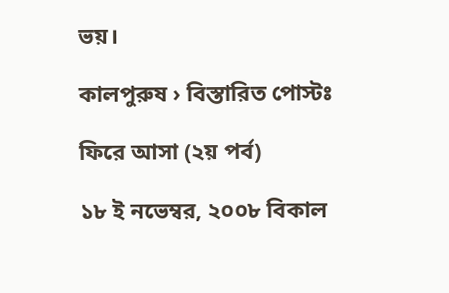ভয়।

কালপুরুষ › বিস্তারিত পোস্টঃ

ফিরে আসা (২য় পর্ব)

১৮ ই নভেম্বর, ২০০৮ বিকাল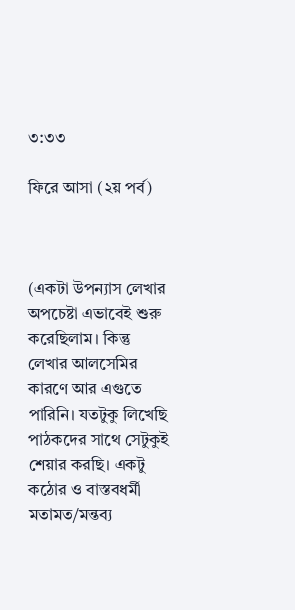৩:৩৩

ফিরে আসা (২য় পর্ব)



(একটা উপন্যাস লেখার অপচেষ্টা এভাবেই শুরু করেছিলাম। কিন্তু লেখার আলসেমির কারণে আর এগুতে পারিনি। যতটুকু লিখেছি পাঠকদের সাথে সেটুকুই শেয়ার করছি। একটু কঠোর ও বাস্তবধর্মী মতামত/মন্তব্য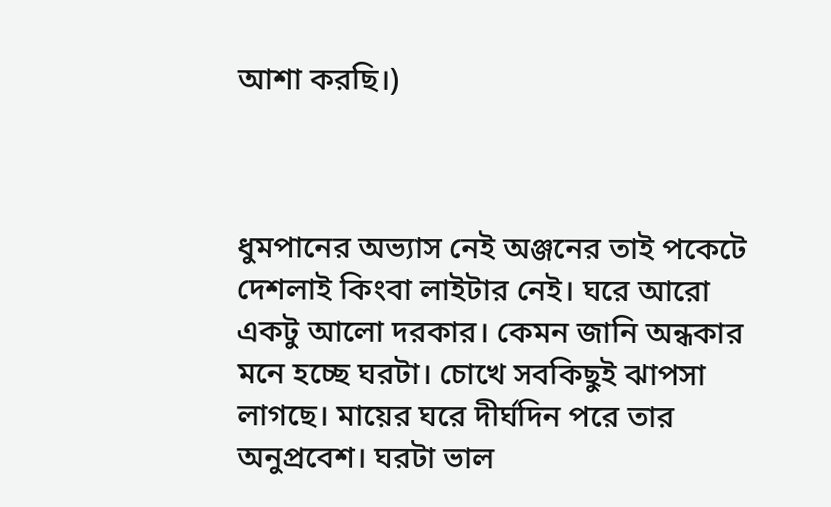আশা করছি।)



ধুমপানের অভ্যাস নেই অঞ্জনের তাই পকেটে দেশলাই কিংবা লাইটার নেই। ঘরে আরো একটু আলো দরকার। কেমন জানি অন্ধকার মনে হচ্ছে ঘরটা। চোখে সবকিছুই ঝাপসা লাগছে। মায়ের ঘরে দীর্ঘদিন পরে তার অনুপ্রবেশ। ঘরটা ভাল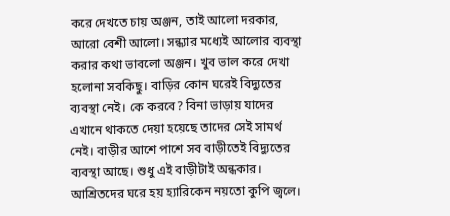করে দেখতে চায় অঞ্জন, তাই আলো দরকার, আরো বেশী আলো। সন্ধ্যার মধ্যেই আলোর ব্যবস্থা করার কথা ভাবলো অঞ্জন। খুব ভাল করে দেখা হলোনা সবকিছু। বাড়ির কোন ঘরেই বিদ্যুতের ব্যবস্থা নেই। কে করবে? বিনা ভাড়ায় যাদের এখানে থাকতে দেয়া হয়েছে তাদের সেই সামর্থ নেই। বাড়ীর আশে পাশে সব বাড়ীতেই বিদ্যুতের ব্যবস্থা আছে। শুধু এই বাড়ীটাই অন্ধকার। আশ্রিতদের ঘরে হয় হ্যারিকেন নয়তো কুপি জ্বলে।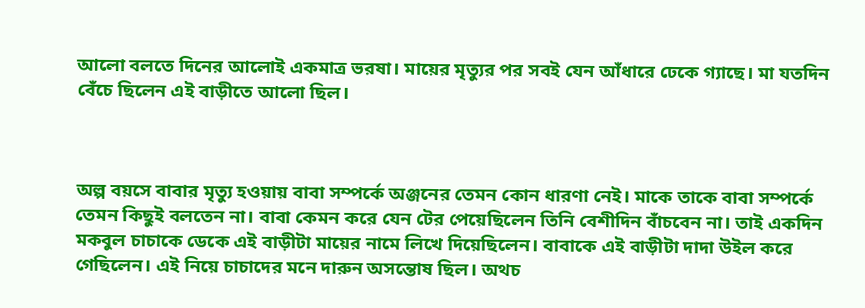আলো বলতে দিনের আলোই একমাত্র ভরষা। মায়ের মৃত্যুর পর সবই যেন আঁধারে ঢেকে গ্যাছে। মা যতদিন বেঁচে ছিলেন এই বাড়ীতে আলো ছিল।



অল্প বয়সে বাবার মৃত্যু হওয়ায় বাবা সম্পর্কে অঞ্জনের তেমন কোন ধারণা নেই। মাকে তাকে বাবা সম্পর্কে তেমন কিছুই বলতেন না। বাবা কেমন করে যেন টের পেয়েছিলেন তিনি বেশীদিন বাঁচবেন না। তাই একদিন মকবুল চাচাকে ডেকে এই বাড়ীটা মায়ের নামে লিখে দিয়েছিলেন। বাবাকে এই বাড়ীটা দাদা উইল করে গেছিলেন। এই নিয়ে চাচাদের মনে দারুন অসন্তোষ ছিল। অথচ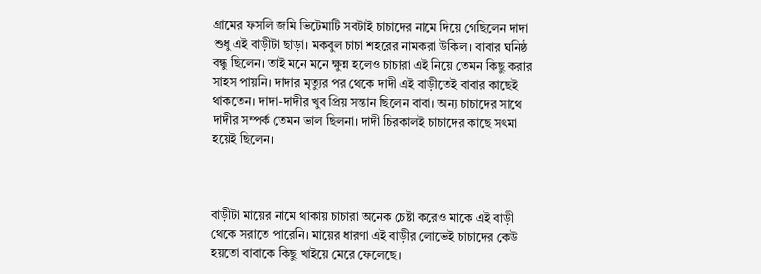গ্রামের ফসলি জমি ভিটেমাটি সবটাই চাচাদের নামে দিয়ে গেছিলেন দাদা শুধু এই বাড়ীটা ছাড়া। মকবুল চাচা শহরের নামকরা উকিল। বাবার ঘনিষ্ঠ বন্ধু ছিলেন। তাই মনে মনে ক্ষুন্ন হলেও চাচারা এই নিয়ে তেমন কিছু করার সাহস পায়নি। দাদার মৃত্যুর পর থেকে দাদী এই বাড়ীতেই বাবার কাছেই থাকতেন। দাদা-দাদীর খুব প্রিয় সন্তান ছিলেন বাবা। অন্য চাচাদের সাথে দাদীর সম্পর্ক তেমন ভাল ছিলনা। দাদী চিরকালই চাচাদের কাছে সৎমা হয়েই ছিলেন।



বাড়ীটা মায়ের নামে থাকায় চাচারা অনেক চেষ্টা করেও মাকে এই বাড়ী থেকে সরাতে পারেনি। মায়ের ধারণা এই বাড়ীর লোভেই চাচাদের কেউ হয়তো বাবাকে কিছু খাইয়ে মেরে ফেলেছে।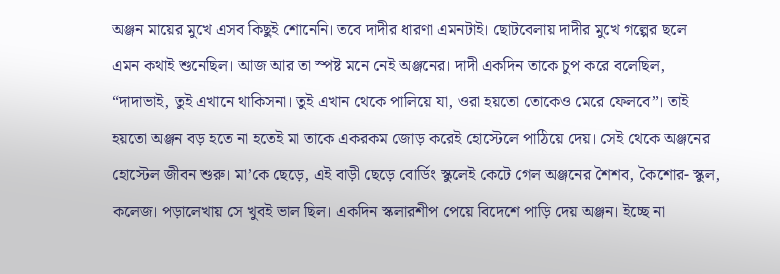অঞ্জন মায়ের মুখে এসব কিছুই শোনেনি। তবে দাদীর ধারণা এমনটাই। ছোটবেলায় দাদীর মুখে গল্পের ছলে এমন কথাই শুনেছিল। আজ আর তা স্পষ্ট মনে নেই অঞ্জনের। দাদী একদিন তাকে চুপ করে বলেছিল, “দাদাভাই, তুই এখানে থাকিসনা। তুই এখান থেকে পালিয়ে যা, ওরা হয়তো তোকেও মেরে ফেলবে”। তাই হয়তো অঞ্জন বড় হতে না হতেই মা তাকে একরকম জোড় করেই হোস্টেলে পাঠিয়ে দেয়। সেই থেকে অঞ্জনের হোস্টেল জীবন শুরু। মা’কে ছেড়ে, এই বাড়ী ছেড়ে বোর্ডিং স্কুলেই কেটে গেল অঞ্জনের শৈশব, কৈশোর- স্কুল, কলেজ। পড়ালেখায় সে খুবই ভাল ছিল। একদিন স্কলারশীপ পেয়ে বিদেশে পাড়ি দেয় অঞ্জন। ইচ্ছে না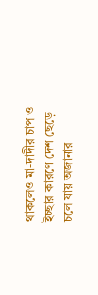থাকলেও মা-দাদীর চাপ ও ইচ্ছার কারণে দেশ ছেড়ে চলে যায় অজানার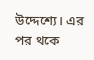উদ্দেশ্যে। এর পর থকে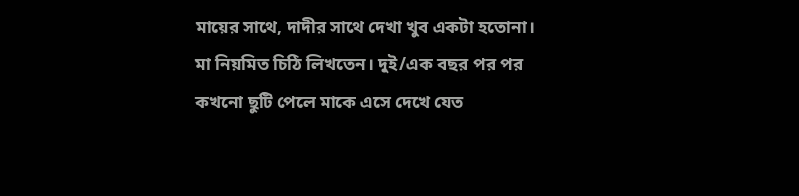মায়ের সাথে, দাদীর সাথে দেখা খুব একটা হতোনা। মা নিয়মিত চিঠি লিখতেন। দুই/এক বছর পর পর কখনো ছুটি পেলে মাকে এসে দেখে যেত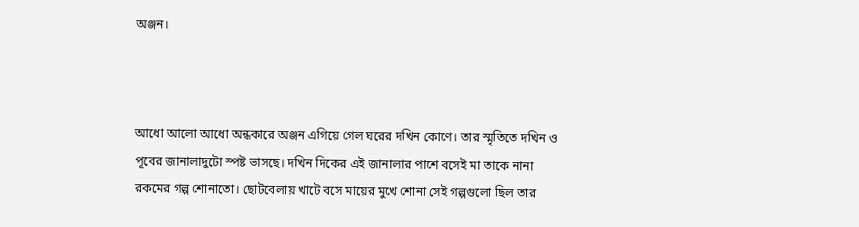অঞ্জন।



আধো আলো আধো অন্ধকারে অঞ্জন এগিয়ে গেল ঘরের দখিন কোণে। তার স্মৃতিতে দখিন ও পূবের জানালাদুটো স্পষ্ট ভাসছে। দখিন দিকের এই জানালার পাশে বসেই মা তাকে নানা রকমের গল্প শোনাতো। ছোটবেলায় খাটে বসে মায়ের মুখে শোনা সেই গল্পগুলো ছিল তার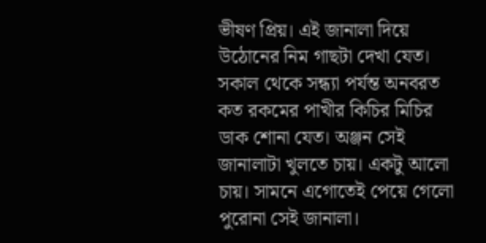ভীষণ প্রিয়। এই জানালা দিয়ে উঠোনের নিম গাছটা দেখা যেত। সকাল থেকে সন্ধ্যা পর্যন্ত অনবরত কত রকমের পাখীর কিচির মিচির ডাক শোনা যেত। অঞ্জন সেই জানালাটা খুলতে চায়। একটু আলো চায়। সামনে এগোতেই পেয়ে গেলো পুরোনা সেই জানালা।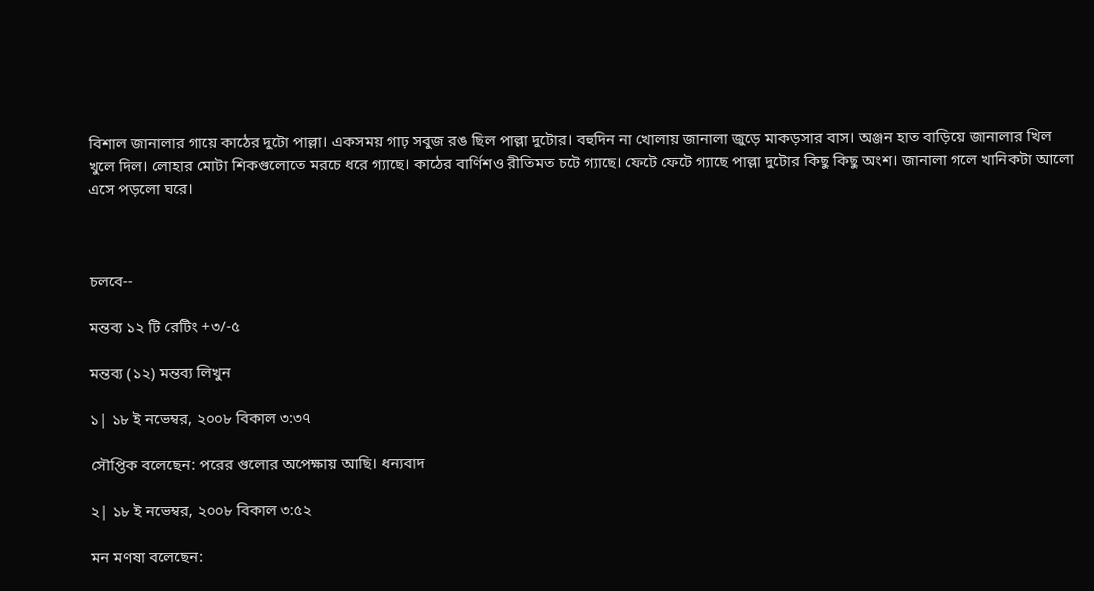বিশাল জানালার গায়ে কাঠের দুটো পাল্লা। একসময় গাঢ় সবুজ রঙ ছিল পাল্লা দুটোর। বহুদিন না খোলায় জানালা জুড়ে মাকড়সার বাস। অঞ্জন হাত বাড়িয়ে জানালার খিল খুলে দিল। লোহার মোটা শিকগুলোতে মরচে ধরে গ্যাছে। কাঠের বার্ণিশও রীতিমত চটে গ্যাছে। ফেটে ফেটে গ্যাছে পাল্লা দুটোর কিছু কিছু অংশ। জানালা গলে খানিকটা আলো এসে পড়লো ঘরে।



চলবে--

মন্তব্য ১২ টি রেটিং +৩/-৫

মন্তব্য (১২) মন্তব্য লিখুন

১| ১৮ ই নভেম্বর, ২০০৮ বিকাল ৩:৩৭

সৌপ্তিক বলেছেন: পরের গুলোর অপেক্ষায় আছি। ধন্যবাদ

২| ১৮ ই নভেম্বর, ২০০৮ বিকাল ৩:৫২

মন মণষা বলেছেন: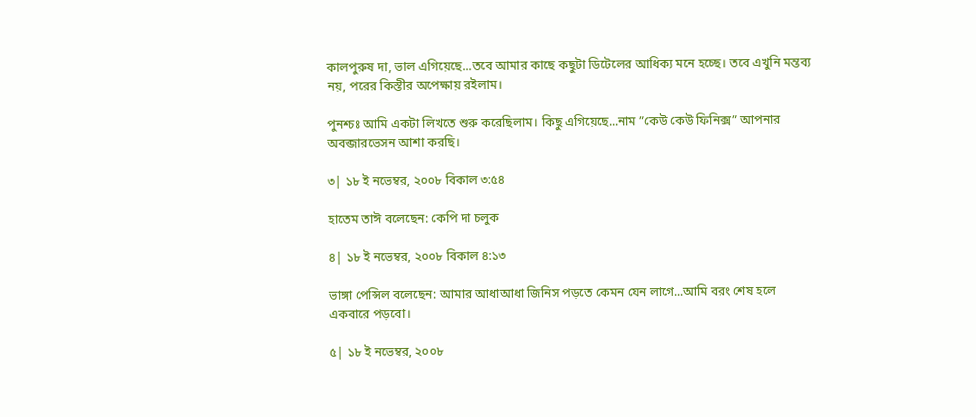কালপুরুষ দা, ভাল এগিয়েছে...তবে আমার কাছে কছুটা ডিটেলের আধিক্য মনে হচ্ছে। তবে এখুনি মন্তব্য নয়, পরের কিস্তীর অপেক্ষায় রইলাম।

পুনশ্চঃ আমি একটা লিখতে শুরু করেছিলাম। কিছু এগিয়েছে...নাম ”কেউ কেউ ফিনিক্স” আপনার অবব্জারভেসন আশা করছি।

৩| ১৮ ই নভেম্বর, ২০০৮ বিকাল ৩:৫৪

হাতেম তাঈ বলেছেন: কেপি দা চলুক

৪| ১৮ ই নভেম্বর, ২০০৮ বিকাল ৪:১৩

ভাঙ্গা পেন্সিল বলেছেন: আমার আধাআধা জিনিস পড়তে কেমন যেন লাগে...আমি বরং শেষ হলে একবারে পড়বো।

৫| ১৮ ই নভেম্বর, ২০০৮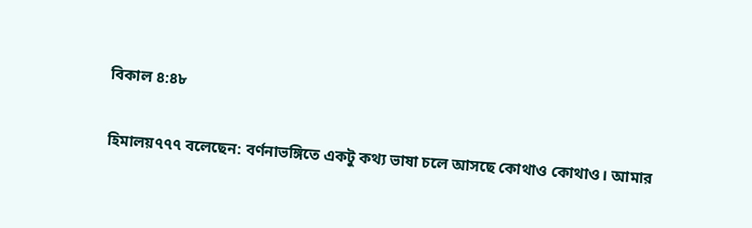বিকাল ৪:৪৮

হিমালয়৭৭৭ বলেছেন: বর্ণনাভঙ্গিতে একটু কথ্য ভাষা চলে আসছে কোথাও কোথাও। আমার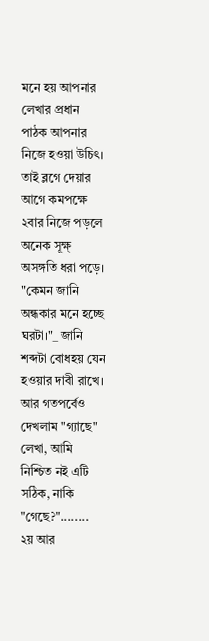মনে হয় আপনার লেখার প্রধান পাঠক আপনার নিজে হওয়া উচিৎ। তাই ব্লগে দেয়ার আগে কমপক্ষে ২বার নিজে পড়লে অনেক সূক্ষ্ অসঙ্গতি ধরা পড়ে। "কেমন জানি অন্ধকার মনে হচ্ছে ঘরটা।"_ জানি শব্দটা বোধহয় যেন হওয়ার দাবী রাখে। আর গতপর্বেও দেখলাম "গ্যাছে" লেখা, আমি নিশ্চিত নই এটি সঠিক, নাকি "গেছে?"........
২য় আর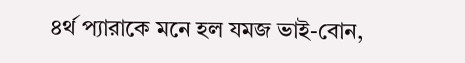৪র্থ প‌্যারাকে মনে হল যমজ ভাই-বোন,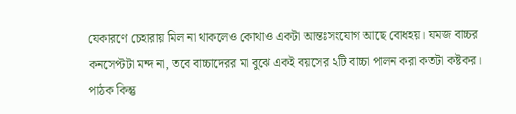যেকারণে চেহারায় মিল না থাকলেও কোথাও একটা আন্তঃসংযোগ আছে বোধহয়। যমজ বাচ্চর কনসেপ্টটা মন্দ না, তবে বাচ্চাদেরর মা বুঝে একই বয়সের ২টি বাচ্চা পালন করা কতটা কষ্টকর। পাঠক কিন্তু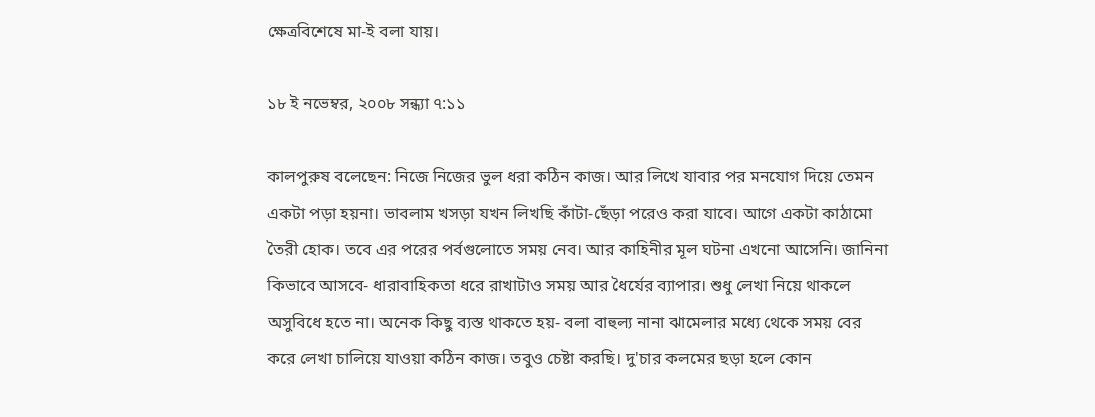ক্ষেত্রবিশেষে মা-ই বলা যায়।

১৮ ই নভেম্বর, ২০০৮ সন্ধ্যা ৭:১১

কালপুরুষ বলেছেন: নিজে নিজের ভুল ধরা কঠিন কাজ। আর লিখে যাবার পর মনযোগ দিয়ে তেমন একটা পড়া হয়না। ভাবলাম খসড়া যখন লিখছি কাঁটা-ছেঁড়া পরেও করা যাবে। আগে একটা কাঠামো তৈরী হোক। তবে এর পরের পর্বগুলোতে সময় নেব। আর কাহিনীর মূল ঘটনা এখনো আসেনি। জানিনা কিভাবে আসবে- ধারাবাহিকতা ধরে রাখাটাও সময় আর ধৈর্যের ব্যাপার। শুধু লেখা নিয়ে থাকলে অসুবিধে হতে না। অনেক কিছু ব্যস্ত থাকতে হয়- বলা বাহুল্য নানা ঝামেলার মধ্যে থেকে সময় বের করে লেখা চালিয়ে যাওয়া কঠিন কাজ। তবুও চেষ্টা করছি। দু'চার কলমের ছড়া হলে কোন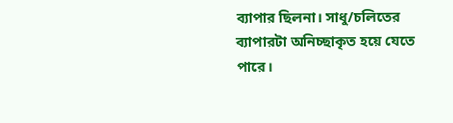ব্যাপার ছিলনা। সাধু/চলিতের ব্যাপারটা অনিচ্ছাকৃত হয়ে যেতে পারে।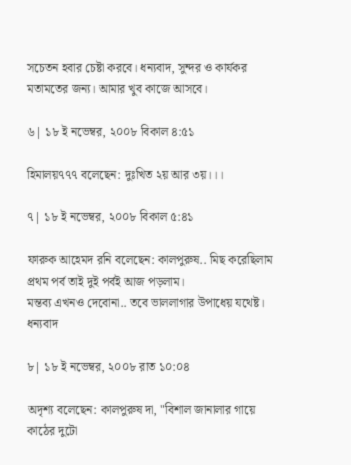সচেতন হবার চেষ্টা করবে। ধন্যবাদ, সুন্দর ও কার্যকর মতামতের জন্য। আমার খুব কাজে আসবে।

৬| ১৮ ই নভেম্বর, ২০০৮ বিকাল ৪:৫১

হিমালয়৭৭৭ বলেছেন: দুঃখিত ২য় আর ৩য়।।।

৭| ১৮ ই নভেম্বর, ২০০৮ বিকাল ৫:৪১

ফারুক আহেমদ রনি বলেছেন: কালপুরুষ.. মিছ করেছিলাম প্রথম পর্ব তাই দুই পর্বই আজ পড়লাম।
মন্তব্য এখনও দেবোনা.. তবে ভাললাগার উপাধেয় যথেষ্ট। ধন্যবাদ

৮| ১৮ ই নভেম্বর, ২০০৮ রাত ১০:০৪

অদৃশ্য বলেছেন: কালপুরুষ দা, "বিশাল জানালার গায়ে কাঠের দুটো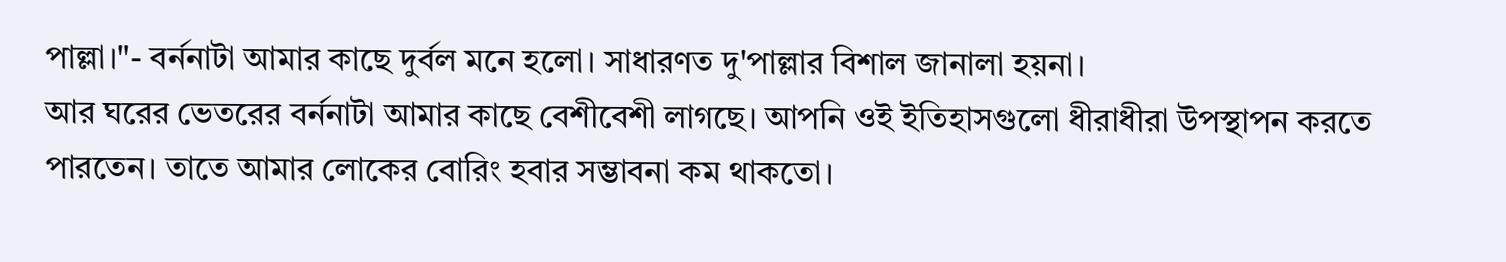পাল্লা।"- বর্ননাটা আমার কাছে দুর্বল মনে হলো। সাধারণত দু'পাল্লার বিশাল জানালা হয়না।
আর ঘরের ভেতরের বর্ননাটা আমার কাছে বেশীবেশী লাগছে। আপনি ওই ইতিহাসগুলো ধীরাধীরা উপস্থাপন করতে পারতেন। তাতে আমার লোকের বোরিং হবার সম্ভাবনা কম থাকতো।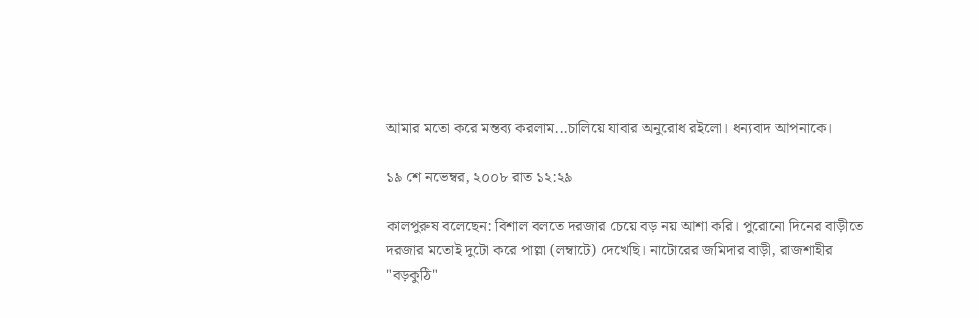আমার মতো করে মন্তব্য করলাম...চালিয়ে যাবার অনুরোধ রইলো। ধন্যবাদ আপনাকে।

১৯ শে নভেম্বর, ২০০৮ রাত ১২:২৯

কালপুরুষ বলেছেন: বিশাল বলতে দরজার চেয়ে বড় নয় আশা করি। পুরোনো দিনের বাড়ীতে দরজার মতোই দুটো করে পাল্লা (লম্বাটে) দেখেছি। নাটোরের জমিদার বাড়ী, রাজশাহীর "বড়কুঠি"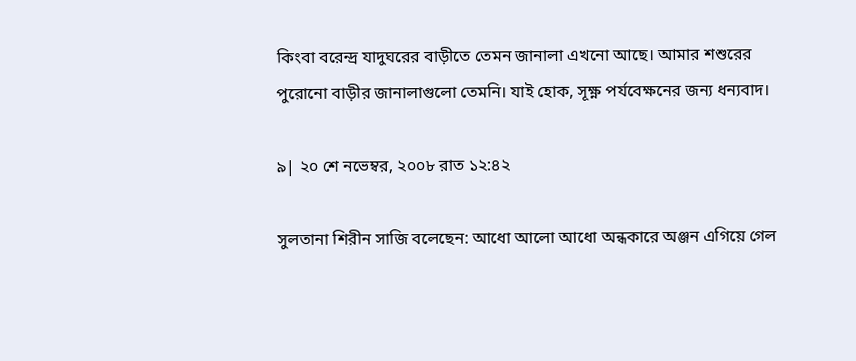কিংবা বরেন্দ্র যাদুঘরের বাড়ীতে তেমন জানালা এখনো আছে। আমার শশুরের পুরোনো বাড়ীর জানালাগুলো তেমনি। যাই হোক, সূক্ষ্ণ পর্যবেক্ষনের জন্য ধন্যবাদ।

৯| ২০ শে নভেম্বর, ২০০৮ রাত ১২:৪২

সুলতানা শিরীন সাজি বলেছেন: আধো আলো আধো অন্ধকারে অঞ্জন এগিয়ে গেল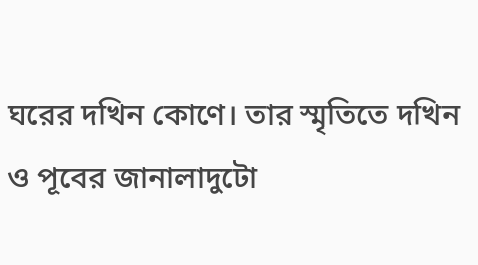ঘরের দখিন কোণে। তার স্মৃতিতে দখিন ও পূবের জানালাদুটো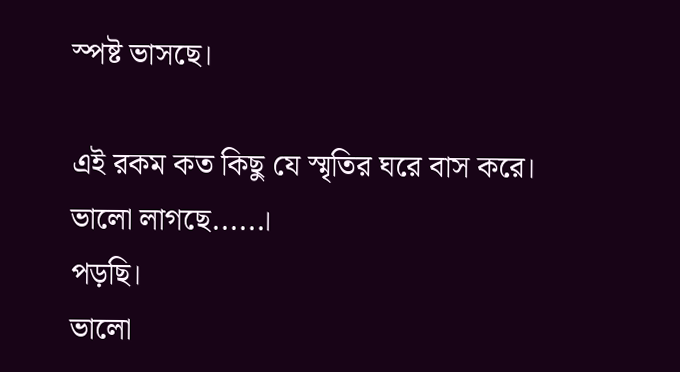স্পষ্ট ভাসছে।

এই রকম কত কিছু যে স্মৃতির ঘরে বাস করে।
ভালো লাগছে......।
পড়ছি।
ভালো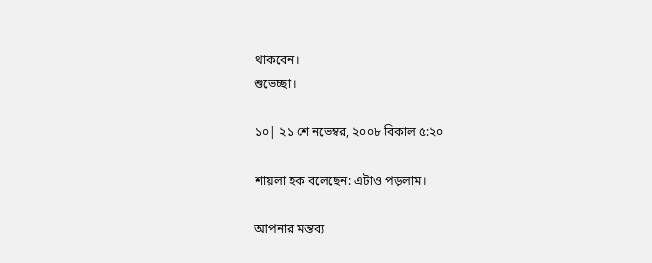থাকবেন।
শুভেচ্ছা।

১০| ২১ শে নভেম্বর, ২০০৮ বিকাল ৫:২০

শায়লা হক বলেছেন: এটাও পড়লাম।

আপনার মন্তব্য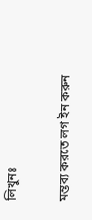লিখুনঃ

মন্তব্য করতে লগ ইন করুন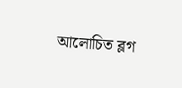আলোচিত ব্লগ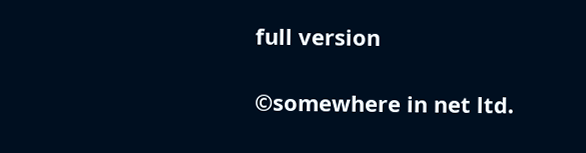full version

©somewhere in net ltd.